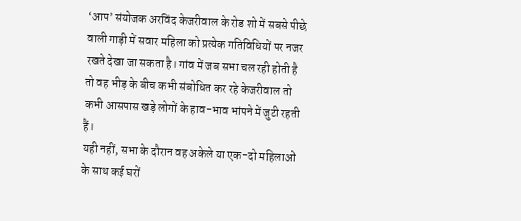‘आप’ संयोजक अरविंद केजरीवाल के रोड शो में सबसे पीछे वाली गाड़ी में सवार महिला को प्रत्येक गतिविधियों पर नजर रखते देखा जा सकता है। गांव में जब सभा चल रही होती है तो वह भीड़ के बीच कभी संबोधित कर रहे केजरीवाल तो कभी आसपास खड़े लोगों के हाव-भाव भांपने में जुटी रहती हैं।
यही नहीं, सभा के दौरान वह अकेले या एक-दो महिलाओं के साथ कई घरों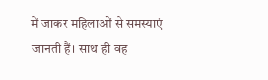में जाकर महिलाओं से समस्याएं जानती हैं। साथ ही वह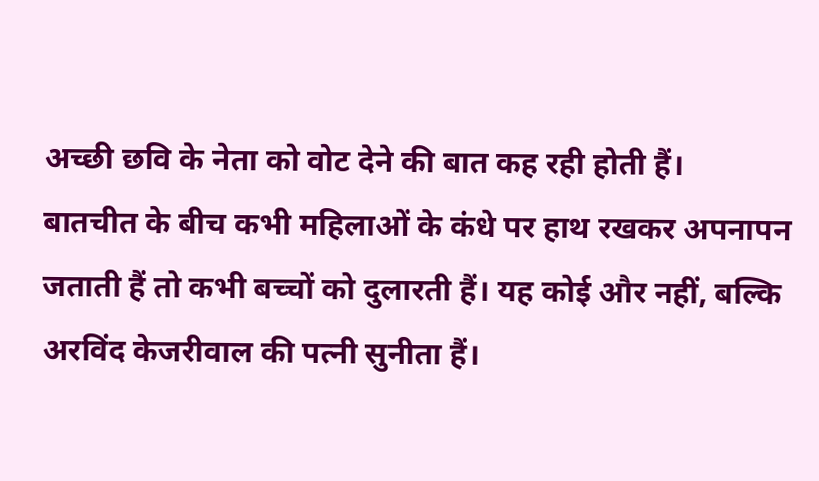अच्छी छवि के नेता को वोट देने की बात कह रही होती हैं।
बातचीत के बीच कभी महिलाओं के कंधे पर हाथ रखकर अपनापन जताती हैं तो कभी बच्चों को दुलारती हैं। यह कोई और नहीं, बल्कि अरविंद केजरीवाल की पत्नी सुनीता हैं।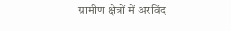ग्रामीण क्षेत्रों में अरविंद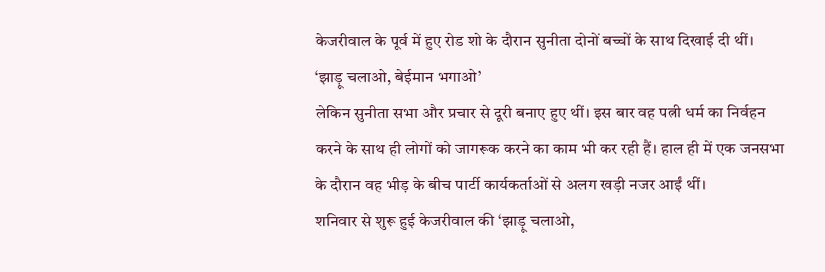केजरीवाल के पूर्व में हुए रोड शो के दौरान सुनीता दोनों बच्चों के साथ दिखाई दी थीं।
‘झाड़ू चलाओ, बेईमान भगाओ’
लेकिन सुनीता सभा और प्रचार से दूरी बनाए हुए थीं। इस बार वह पत्नी धर्म का निर्वहन करने के साथ ही लोगों को जागरूक करने का काम भी कर रही हैं। हाल ही में एक जनसभा के दौरान वह भीड़ के बीच पार्टी कार्यकर्ताओं से अलग खड़ी नजर आईं थीं।
शनिवार से शुरू हुई केजरीवाल की ‘झाड़ू चलाओ,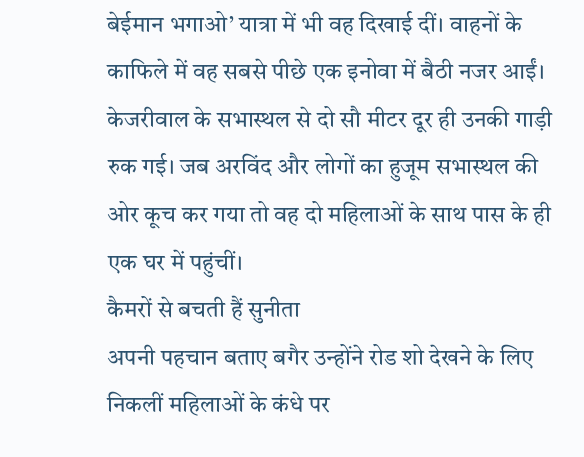बेईमान भगाओ’ यात्रा में भी वह दिखाई दीं। वाहनों के काफिले में वह सबसे पीछे एक इनोवा में बैठी नजर आईं।
केजरीवाल के सभास्थल से दो सौ मीटर दूर ही उनकी गाड़ी रुक गई। जब अरविंद और लोगों का हुजूम सभास्थल की ओर कूच कर गया तो वह दो महिलाओं के साथ पास के ही एक घर में पहुंचीं।
कैमरों से बचती हैं सुनीता
अपनी पहचान बताए बगैर उन्होंने रोड शो देखने के लिए निकलीं महिलाओं के कंधे पर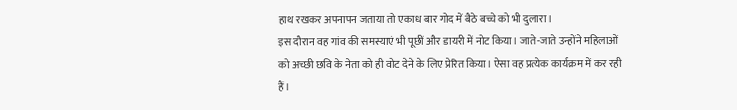हाथ रखकर अपनापन जताया तो एकाध बार गोद में बैठे बच्चे को भी दुलारा।
इस दौरान वह गांव की समस्याएं भी पूछीं और डायरी में नोट किया। जाते-जाते उन्होंने महिलाओं को अच्छी छवि के नेता को ही वोट देने के लिए प्रेरित किया। ऐसा वह प्रत्येक कार्यक्रम में कर रही हैं।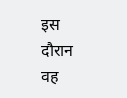इस दौरान वह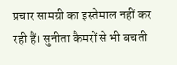प्रचार सामग्री का इस्तेमाल नहीं कर रही हैं। सुनीता कैमरों से भी बचती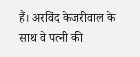हैं। अरविंद केजरीवाल के साथ वे पत्नी की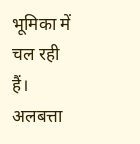भूमिका में चल रही हैं। अलबत्ता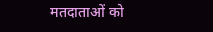मतदाताओं को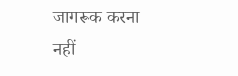जागरूक करना नहीं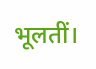भूलतीं।